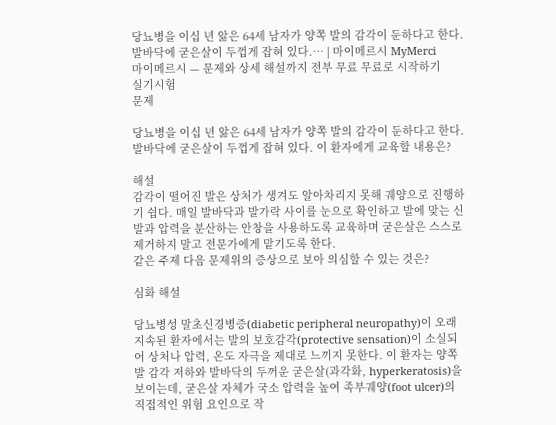당뇨병을 이십 년 앓은 64세 남자가 양쪽 발의 감각이 둔하다고 한다. 발바닥에 굳은살이 두껍게 잡혀 있다.… | 마이메르시 MyMerci
마이메르시 — 문제와 상세 해설까지 전부 무료 무료로 시작하기
실기시험
문제

당뇨병을 이십 년 앓은 64세 남자가 양쪽 발의 감각이 둔하다고 한다. 발바닥에 굳은살이 두껍게 잡혀 있다. 이 환자에게 교육할 내용은?

해설
감각이 떨어진 발은 상처가 생겨도 알아차리지 못해 궤양으로 진행하기 쉽다. 매일 발바닥과 발가락 사이를 눈으로 확인하고 발에 맞는 신발과 압력을 분산하는 안창을 사용하도록 교육하며 굳은살은 스스로 제거하지 말고 전문가에게 맡기도록 한다.
같은 주제 다음 문제위의 증상으로 보아 의심할 수 있는 것은?

심화 해설

당뇨병성 말초신경병증(diabetic peripheral neuropathy)이 오래 지속된 환자에서는 발의 보호감각(protective sensation)이 소실되어 상처나 압력, 온도 자극을 제대로 느끼지 못한다. 이 환자는 양쪽 발 감각 저하와 발바닥의 두꺼운 굳은살(과각화, hyperkeratosis)을 보이는데, 굳은살 자체가 국소 압력을 높여 족부궤양(foot ulcer)의 직접적인 위험 요인으로 작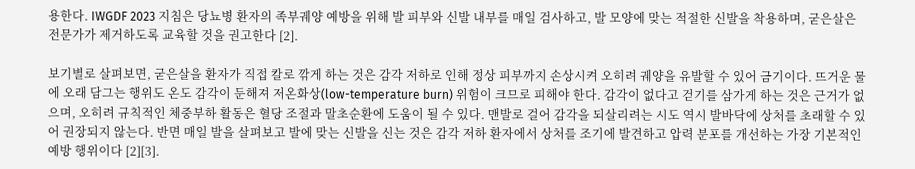용한다. IWGDF 2023 지침은 당뇨병 환자의 족부궤양 예방을 위해 발 피부와 신발 내부를 매일 검사하고, 발 모양에 맞는 적절한 신발을 착용하며, 굳은살은 전문가가 제거하도록 교육할 것을 권고한다 [2].

보기별로 살펴보면, 굳은살을 환자가 직접 칼로 깎게 하는 것은 감각 저하로 인해 정상 피부까지 손상시켜 오히려 궤양을 유발할 수 있어 금기이다. 뜨거운 물에 오래 담그는 행위도 온도 감각이 둔해져 저온화상(low-temperature burn) 위험이 크므로 피해야 한다. 감각이 없다고 걷기를 삼가게 하는 것은 근거가 없으며, 오히려 규칙적인 체중부하 활동은 혈당 조절과 말초순환에 도움이 될 수 있다. 맨발로 걸어 감각을 되살리려는 시도 역시 발바닥에 상처를 초래할 수 있어 권장되지 않는다. 반면 매일 발을 살펴보고 발에 맞는 신발을 신는 것은 감각 저하 환자에서 상처를 조기에 발견하고 압력 분포를 개선하는 가장 기본적인 예방 행위이다 [2][3].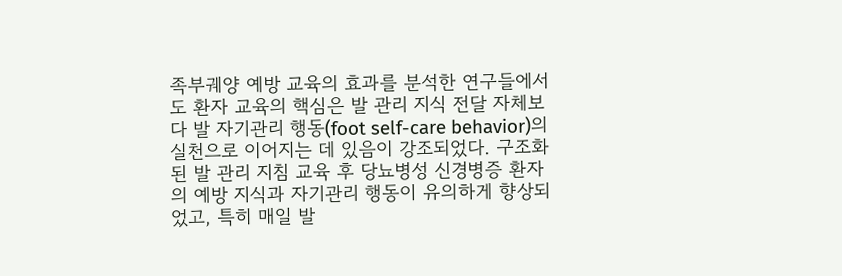족부궤양 예방 교육의 효과를 분석한 연구들에서도 환자 교육의 핵심은 발 관리 지식 전달 자체보다 발 자기관리 행동(foot self-care behavior)의 실천으로 이어지는 데 있음이 강조되었다. 구조화된 발 관리 지침 교육 후 당뇨병성 신경병증 환자의 예방 지식과 자기관리 행동이 유의하게 향상되었고, 특히 매일 발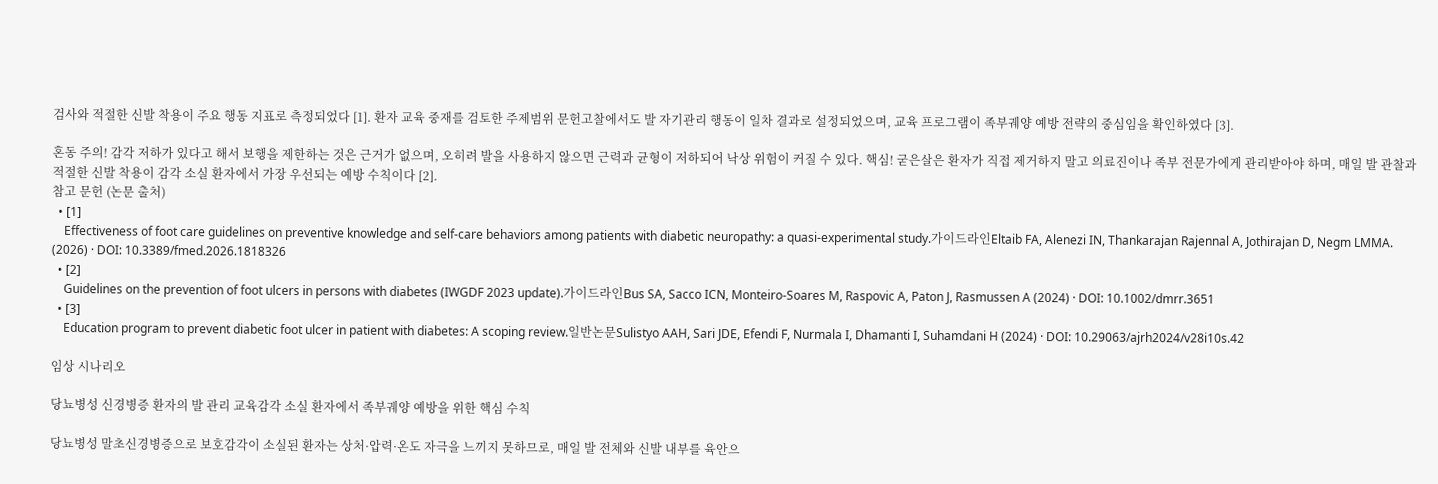검사와 적절한 신발 착용이 주요 행동 지표로 측정되었다 [1]. 환자 교육 중재를 검토한 주제범위 문헌고찰에서도 발 자기관리 행동이 일차 결과로 설정되었으며, 교육 프로그램이 족부궤양 예방 전략의 중심임을 확인하였다 [3].

혼동 주의! 감각 저하가 있다고 해서 보행을 제한하는 것은 근거가 없으며, 오히려 발을 사용하지 않으면 근력과 균형이 저하되어 낙상 위험이 커질 수 있다. 핵심! 굳은살은 환자가 직접 제거하지 말고 의료진이나 족부 전문가에게 관리받아야 하며, 매일 발 관찰과 적절한 신발 착용이 감각 소실 환자에서 가장 우선되는 예방 수칙이다 [2].
참고 문헌 (논문 출처)
  • [1]
    Effectiveness of foot care guidelines on preventive knowledge and self-care behaviors among patients with diabetic neuropathy: a quasi-experimental study.가이드라인Eltaib FA, Alenezi IN, Thankarajan Rajennal A, Jothirajan D, Negm LMMA. (2026) · DOI: 10.3389/fmed.2026.1818326
  • [2]
    Guidelines on the prevention of foot ulcers in persons with diabetes (IWGDF 2023 update).가이드라인Bus SA, Sacco ICN, Monteiro-Soares M, Raspovic A, Paton J, Rasmussen A (2024) · DOI: 10.1002/dmrr.3651
  • [3]
    Education program to prevent diabetic foot ulcer in patient with diabetes: A scoping review.일반논문Sulistyo AAH, Sari JDE, Efendi F, Nurmala I, Dhamanti I, Suhamdani H (2024) · DOI: 10.29063/ajrh2024/v28i10s.42

임상 시나리오

당뇨병성 신경병증 환자의 발 관리 교육감각 소실 환자에서 족부궤양 예방을 위한 핵심 수칙

당뇨병성 말초신경병증으로 보호감각이 소실된 환자는 상처·압력·온도 자극을 느끼지 못하므로, 매일 발 전체와 신발 내부를 육안으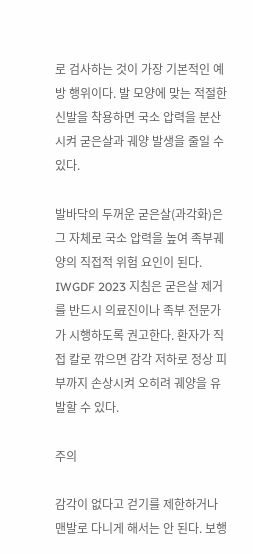로 검사하는 것이 가장 기본적인 예방 행위이다. 발 모양에 맞는 적절한 신발을 착용하면 국소 압력을 분산시켜 굳은살과 궤양 발생을 줄일 수 있다.

발바닥의 두꺼운 굳은살(과각화)은 그 자체로 국소 압력을 높여 족부궤양의 직접적 위험 요인이 된다. IWGDF 2023 지침은 굳은살 제거를 반드시 의료진이나 족부 전문가가 시행하도록 권고한다. 환자가 직접 칼로 깎으면 감각 저하로 정상 피부까지 손상시켜 오히려 궤양을 유발할 수 있다.

주의

감각이 없다고 걷기를 제한하거나 맨발로 다니게 해서는 안 된다. 보행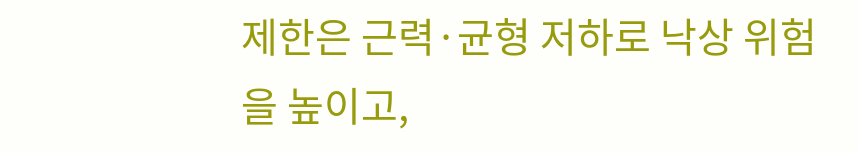제한은 근력·균형 저하로 낙상 위험을 높이고,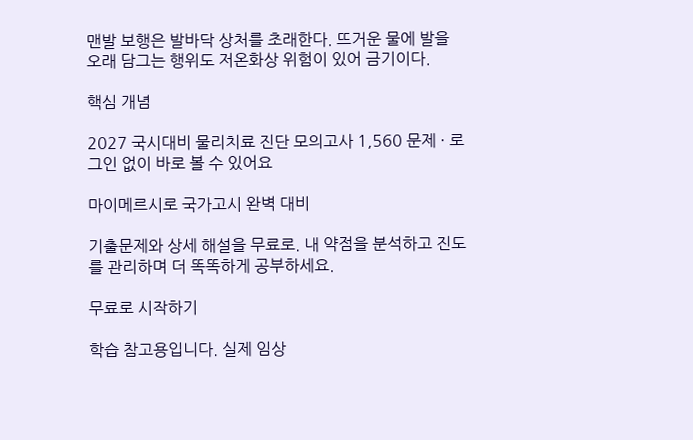맨발 보행은 발바닥 상처를 초래한다. 뜨거운 물에 발을 오래 담그는 행위도 저온화상 위험이 있어 금기이다.

핵심 개념

2027 국시대비 물리치료 진단 모의고사 1,560 문제 · 로그인 없이 바로 볼 수 있어요

마이메르시로 국가고시 완벽 대비

기출문제와 상세 해설을 무료로. 내 약점을 분석하고 진도를 관리하며 더 똑똑하게 공부하세요.

무료로 시작하기

학습 참고용입니다. 실제 임상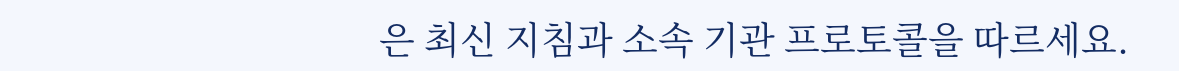은 최신 지침과 소속 기관 프로토콜을 따르세요.